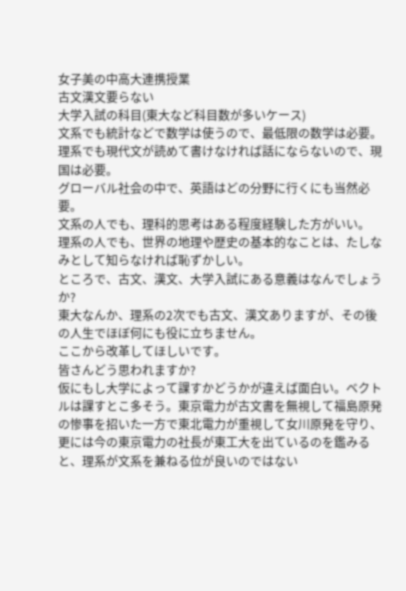女子美の中高大連携授業
古文漢文要らない
大学入試の科目(東大など科目数が多いケース)
文系でも統計などで数学は使うので、最低限の数学は必要。
理系でも現代文が読めて書けなければ話にならないので、現国は必要。
グローバル社会の中で、英語はどの分野に行くにも当然必要。
文系の人でも、理科的思考はある程度経験した方がいい。
理系の人でも、世界の地理や歴史の基本的なことは、たしなみとして知らなければ恥ずかしい。
ところで、古文、漢文、大学入試にある意義はなんでしょうか?
東大なんか、理系の2次でも古文、漢文ありますが、その後の人生でほぼ何にも役に立ちません。
ここから改革してほしいです。
皆さんどう思われますか?
仮にもし大学によって課すかどうかが違えば面白い。ベクトルは課すとこ多そう。東京電力が古文書を無視して福島原発の惨事を招いた一方で東北電力が重視して女川原発を守り、更には今の東京電力の社長が東工大を出ているのを鑑みると、理系が文系を兼ねる位が良いのではない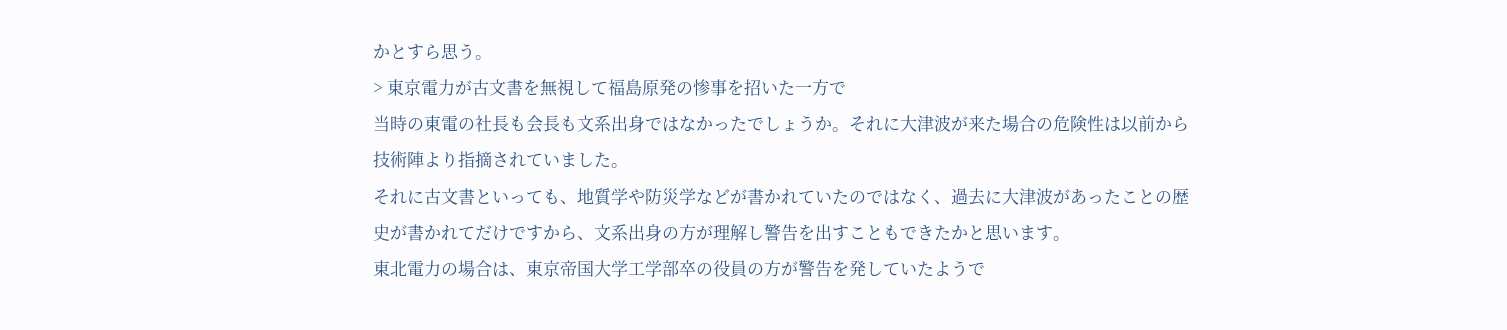かとすら思う。
> 東京電力が古文書を無視して福島原発の惨事を招いた一方で
当時の東電の社長も会長も文系出身ではなかったでしょうか。それに大津波が来た場合の危険性は以前から技術陣より指摘されていました。
それに古文書といっても、地質学や防災学などが書かれていたのではなく、過去に大津波があったことの歴史が書かれてだけですから、文系出身の方が理解し警告を出すこともできたかと思います。
東北電力の場合は、東京帝国大学工学部卒の役員の方が警告を発していたようで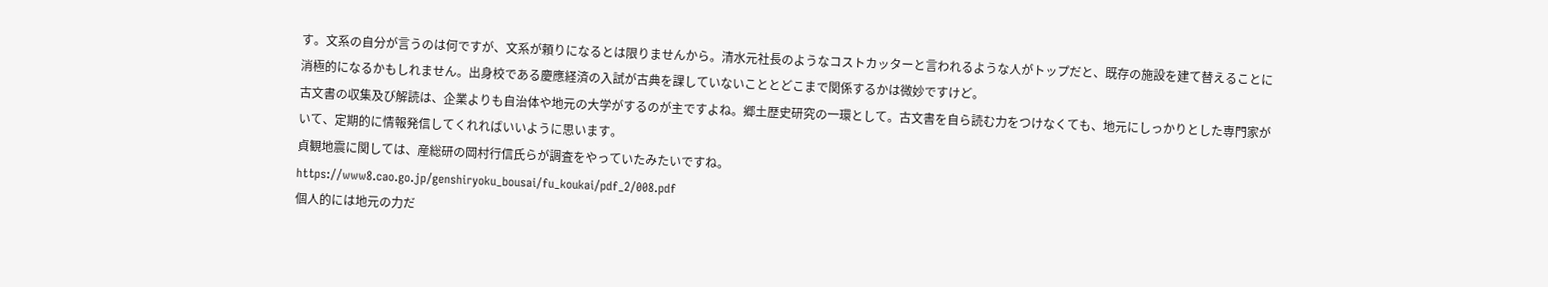す。文系の自分が言うのは何ですが、文系が頼りになるとは限りませんから。清水元社長のようなコストカッターと言われるような人がトップだと、既存の施設を建て替えることに消極的になるかもしれません。出身校である慶應経済の入試が古典を課していないこととどこまで関係するかは微妙ですけど。
古文書の収集及び解読は、企業よりも自治体や地元の大学がするのが主ですよね。郷土歴史研究の一環として。古文書を自ら読む力をつけなくても、地元にしっかりとした専門家がいて、定期的に情報発信してくれればいいように思います。
貞観地震に関しては、産総研の岡村行信氏らが調査をやっていたみたいですね。
https://www8.cao.go.jp/genshiryoku_bousai/fu_koukai/pdf_2/008.pdf
個人的には地元の力だ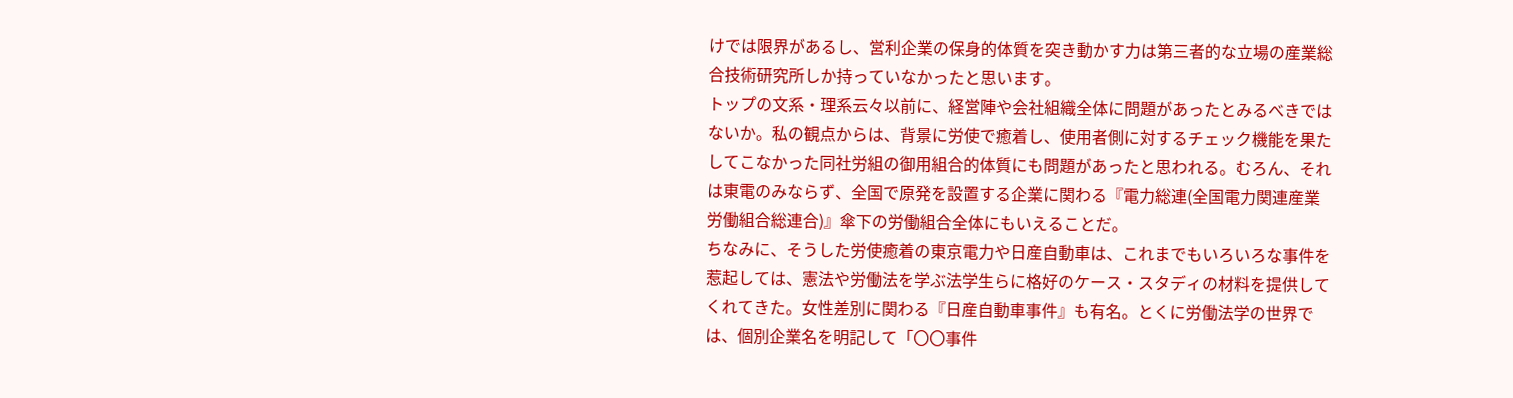けでは限界があるし、営利企業の保身的体質を突き動かす力は第三者的な立場の産業総合技術研究所しか持っていなかったと思います。
トップの文系・理系云々以前に、経営陣や会社組織全体に問題があったとみるべきではないか。私の観点からは、背景に労使で癒着し、使用者側に対するチェック機能を果たしてこなかった同社労組の御用組合的体質にも問題があったと思われる。むろん、それは東電のみならず、全国で原発を設置する企業に関わる『電力総連(全国電力関連産業労働組合総連合)』傘下の労働組合全体にもいえることだ。
ちなみに、そうした労使癒着の東京電力や日産自動車は、これまでもいろいろな事件を惹起しては、憲法や労働法を学ぶ法学生らに格好のケース・スタディの材料を提供してくれてきた。女性差別に関わる『日産自動車事件』も有名。とくに労働法学の世界では、個別企業名を明記して「〇〇事件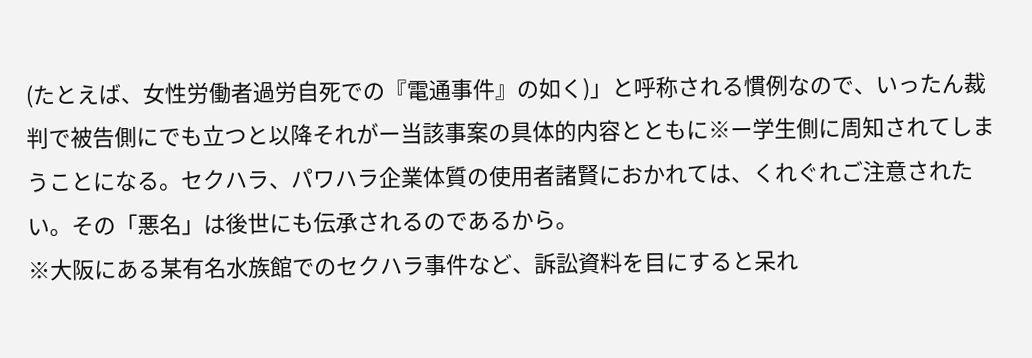(たとえば、女性労働者過労自死での『電通事件』の如く)」と呼称される慣例なので、いったん裁判で被告側にでも立つと以降それがー当該事案の具体的内容とともに※ー学生側に周知されてしまうことになる。セクハラ、パワハラ企業体質の使用者諸賢におかれては、くれぐれご注意されたい。その「悪名」は後世にも伝承されるのであるから。
※大阪にある某有名水族館でのセクハラ事件など、訴訟資料を目にすると呆れ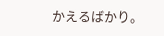かえるばかり。